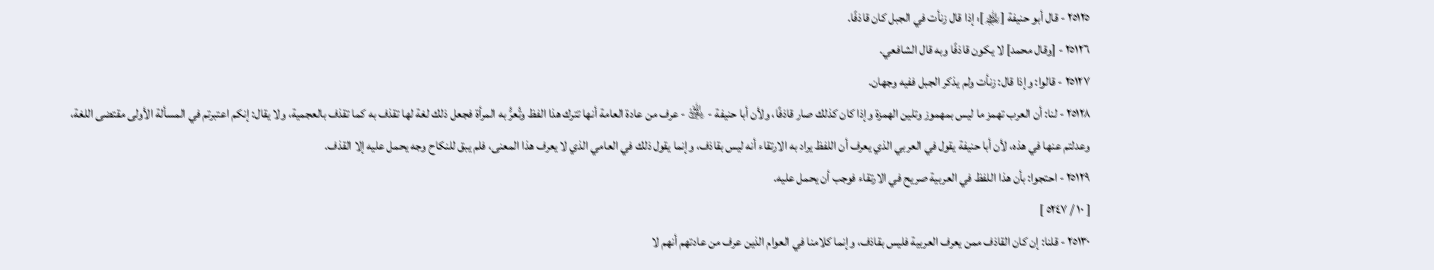٢٥١٢٥ - قال أبو حنيفة [﵏]: إذا قال زنأت في الجبل كان قاذفًا.
٢٥١٢٦ - [وقال محمد] لا يكون قاذفًا وبه قال الشافعي.
٢٥١٢٧ - قالوا: وإذا قال: زنأت ولم يذكر الجبل ففيه وجهان.
٢٥١٢٨ - لنا: أن العرب تهمز ما ليس بمهموز وتلين الهمزة وإذا كان كذلك صار قاذفًا، ولأن أبا حنيفة - ﵁ - عرف من عادة العامة أنها تترك هذا الفظ وتُعرُّ به المرأة فجعل ذلك لغة لها تقذف به كما تقذف بالعجمية، ولا يقال: إنكم اعتبرتم في المسألة الأولى مقتضى اللغة، وعدلتم عنها في هذه، لأن أبا حنيفة يقول في العربي الذي يعرف أن اللفظ يراد به الارتقاء أنه ليس بقاذف، وإنما يقول ذلك في العامي الذي لا يعرف هذا المعنى، فلم يبق للنكاح وجه يحمل عليه إلا القذف.
٢٥١٢٩ - احتجوا: بأن هذا اللفظ في العربية صريح في الارتقاء فوجب أن يحمل عليه.
[ ١٠ / ٥٢٤٧ ]
٢٥١٣٠ - قلنا: إن كان القاذف ممن يعرف العربية فليس بقاذف، وإنما كلامنا في العوام الذين عرف من عادتهم أنهم لا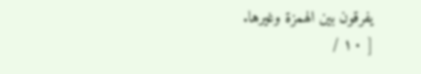يفرقون بين الهمزة وغيرها.
[ ١٠ /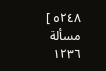٥٢٤٨ ]
مسألة ١٢٣٦